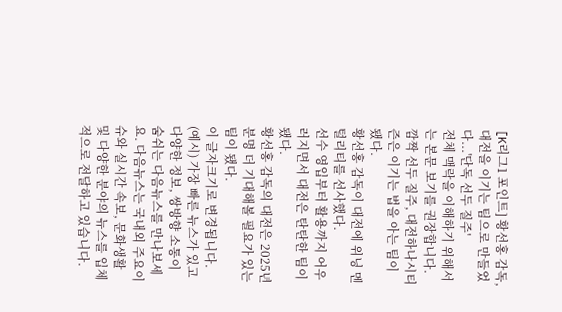[K리그1 포인트] 황선홍 감독, 대전을 이기는 팀으로 만들었다...'단독 선두 질주'
전체 맥락을 이해하기 위해서는 본문 보기를 권장합니다.
깜짝 선두 질주, 대전하나시티즌은 이기는 법을 아는 팀이 됐다.
황선홍 감독이 대전에 위닝 멘털리티를 선사했다.
선수 영입부터 활용까지 어우러지면서 대전은 탄탄한 팀이 됐다.
황선홍 감독의 대전은 2025년 분명 더 기대해볼 필요가 있는 팀이 됐다.
이 글자크기로 변경됩니다.
(예시) 가장 빠른 뉴스가 있고 다양한 정보, 쌍방향 소통이 숨쉬는 다음뉴스를 만나보세요. 다음뉴스는 국내외 주요이슈와 실시간 속보, 문화생활 및 다양한 분야의 뉴스를 입체적으로 전달하고 있습니다.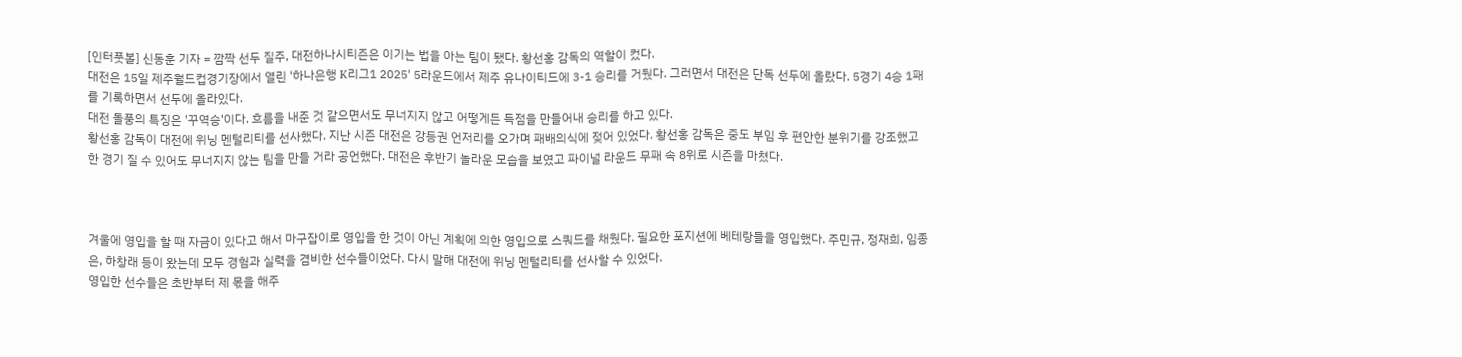[인터풋볼] 신동훈 기자 = 깜짝 선두 질주, 대전하나시티즌은 이기는 법을 아는 팀이 됐다. 황선홍 감독의 역할이 컸다.
대전은 15일 제주월드컵경기장에서 열린 '하나은행 K리그1 2025' 5라운드에서 제주 유나이티드에 3-1 승리를 거뒀다. 그러면서 대전은 단독 선두에 올랐다. 5경기 4승 1패를 기록하면서 선두에 올라있다.
대전 돌풍의 특징은 '꾸역승'이다. 흐름을 내준 것 같으면서도 무너지지 않고 어떻게든 득점을 만들어내 승리를 하고 있다.
황선홍 감독이 대전에 위닝 멘털리티를 선사했다. 지난 시즌 대전은 강등권 언저리를 오가며 패배의식에 젖어 있었다. 황선홍 감독은 중도 부임 후 편안한 분위기를 강조했고 한 경기 질 수 있어도 무너지지 않는 팀을 만들 거라 공언했다. 대전은 후반기 놀라운 모습을 보였고 파이널 라운드 무패 속 8위로 시즌을 마쳤다.



겨울에 영입을 할 때 자금이 있다고 해서 마구잡이로 영입을 한 것이 아닌 계획에 의한 영입으로 스쿼드를 채웠다. 필요한 포지션에 베테랑들을 영입했다. 주민규, 정재희, 임종은, 하창래 등이 왔는데 모두 경험과 실력을 겸비한 선수들이었다. 다시 말해 대전에 위닝 멘털리티를 선사할 수 있었다.
영입한 선수들은 초반부터 제 몫을 해주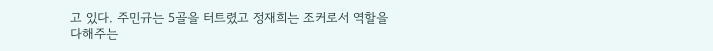고 있다. 주민규는 5골을 터트렸고 정재희는 조커로서 역할을 다해주는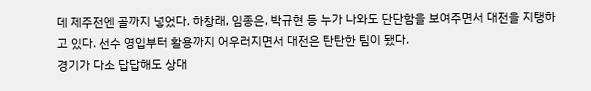데 제주전엔 골까지 넣었다. 하창래, 임종은, 박규현 등 누가 나와도 단단함을 보여주면서 대전을 지탱하고 있다. 선수 영입부터 활용까지 어우러지면서 대전은 탄탄한 팀이 됐다.
경기가 다소 답답해도 상대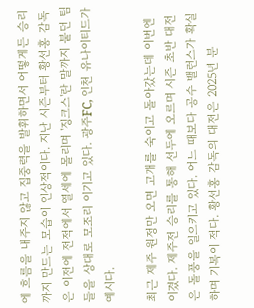에 흐름을 내주지 않고 집중력을 발휘하면서 어떻게든 승리까지 만드는 모습이 인상적이다. 지난 시즌부터 황선홍 감독은 이전에 전적에서 열세에 몰리며 '징크스'란 말까지 붙던 팀들을 상대로 모조리 이기고 있다. 광주FC, 인천 유나이티드가 예시다.

최근 제주 원정만 오면 고개를 숙이고 돌아갔는데 이번엔 이겼다. 제주전 승리를 통해 선두에 오르며 시즌 초반 대전은 돌풍을 일으키고 있다. 어느 때보다 공수 밸런스가 확실하며 기복이 적다. 황선홍 감독의 대전은 2025년 분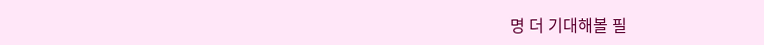명 더 기대해볼 필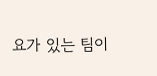요가 있는 팀이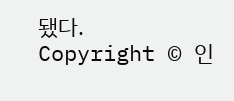됐다.
Copyright © 인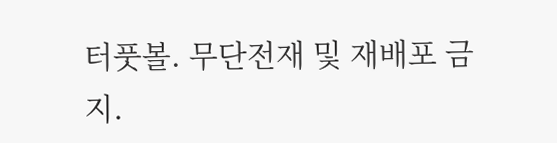터풋볼. 무단전재 및 재배포 금지.